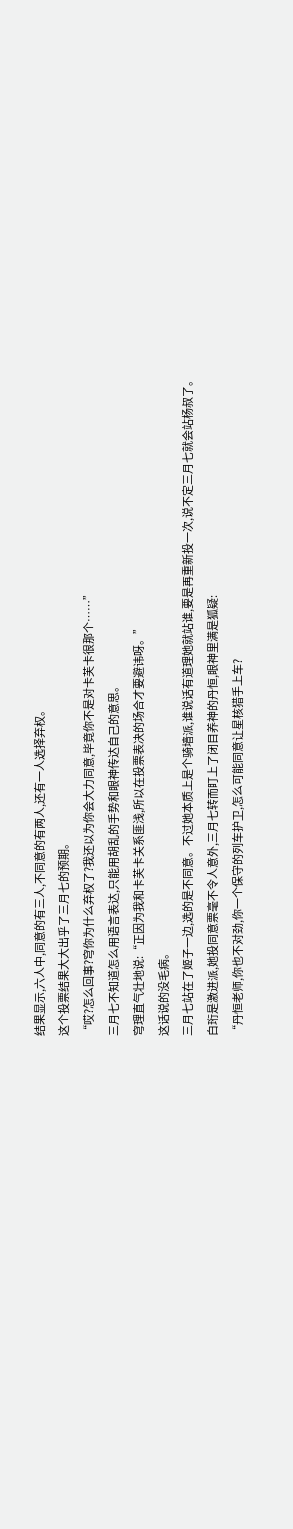结果显示,六人中,同意的有三人,不同意的有两人,还有一人选择弃权。
这个投票结果大大出乎了三月七的预期。
“哎?怎么回事?穹你为什么弃权了?我还以为你会大力同意,毕竟你不是对卡芙卡很那个……”
三月七不知道怎么用语言表达,只能用胡乱的手势和眼神传达自己的意思。
穹理直气壮地说:“正因为我和卡芙卡关系匪浅,所以在投票表决的场合才要避讳呀。”
这话说的没毛病。
三月七站在了姬子一边,选的是不同意。不过她本质上是个骑墙派,谁说话有道理她就站谁,要是再重新投一次,说不定三月七就会站杨叔了。
白珩是激进派,她投同意票毫不令人意外,三月七转而盯上了闭目养神的丹恒,眼神里满是狐疑:
“丹恒老师,你也不对劲,你一个保守的列车护卫,怎么可能同意让星核猎手上车?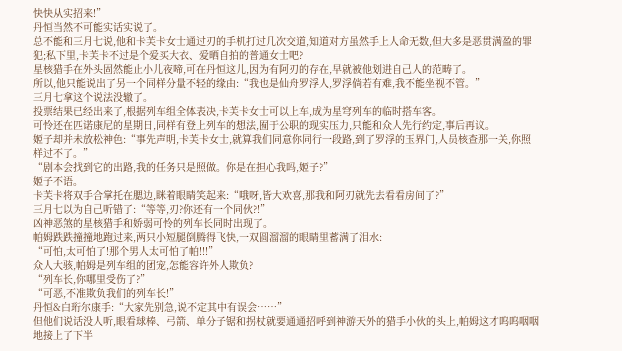快快从实招来!”
丹恒当然不可能实话实说了。
总不能和三月七说,他和卡芙卡女士通过刃的手机打过几次交道,知道对方虽然手上人命无数,但大多是恶贯满盈的罪犯;私下里,卡芙卡不过是个爱买大衣、爱晒自拍的普通女士吧?
星核猎手在外头固然能止小儿夜啼,可在丹恒这儿,因为有阿刃的存在,早就被他划进自己人的范畴了。
所以,他只能说出了另一个同样分量不轻的缘由:“我也是仙舟罗浮人,罗浮倘若有难,我不能坐视不管。”
三月七拿这个说法没辙了。
投票结果已经出来了,根据列车组全体表决,卡芙卡女士可以上车,成为星穹列车的临时搭车客。
可怜还在匹诺康尼的星期日,同样有登上列车的想法,囿于公职的现实压力,只能和众人先行约定,事后再议。
姬子却并未放松神色:“事先声明,卡芙卡女士,就算我们同意你同行一段路,到了罗浮的玉界门,人员核查那一关,你照样过不了。”
“剧本会找到它的出路,我的任务只是照做。你是在担心我吗,姬子?”
姬子不语。
卡芙卡将双手合掌托在腮边,眯着眼睛笑起来:“哦呀,皆大欢喜,那我和阿刃就先去看看房间了?”
三月七以为自己听错了:“等等,刃?你还有一个同伙?!”
凶神恶煞的星核猎手和娇弱可怜的列车长同时出现了。
帕姆跌跌撞撞地跑过来,两只小短腿倒腾得飞快,一双圆溜溜的眼睛里蓄满了泪水:
“可怕,太可怕了!那个男人太可怕了帕!!!”
众人大骇,帕姆是列车组的团宠,怎能容许外人欺负?
“列车长,你哪里受伤了?”
“可恶,不准欺负我们的列车长!”
丹恒&白珩尔康手:“大家先别急,说不定其中有误会……”
但他们说话没人听,眼看球棒、弓箭、单分子锯和拐杖就要通通招呼到神游天外的猎手小伙的头上,帕姆这才呜呜咽咽地接上了下半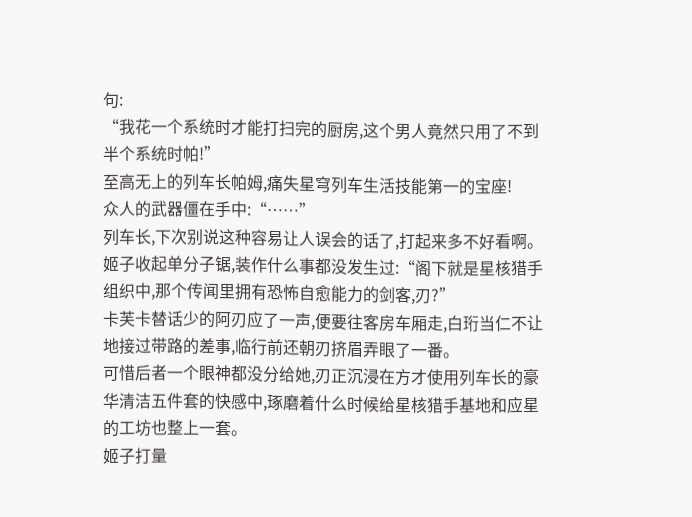句:
“我花一个系统时才能打扫完的厨房,这个男人竟然只用了不到半个系统时帕!”
至高无上的列车长帕姆,痛失星穹列车生活技能第一的宝座!
众人的武器僵在手中:“……”
列车长,下次别说这种容易让人误会的话了,打起来多不好看啊。
姬子收起单分子锯,装作什么事都没发生过:“阁下就是星核猎手组织中,那个传闻里拥有恐怖自愈能力的剑客,刃?”
卡芙卡替话少的阿刃应了一声,便要往客房车厢走,白珩当仁不让地接过带路的差事,临行前还朝刃挤眉弄眼了一番。
可惜后者一个眼神都没分给她,刃正沉浸在方才使用列车长的豪华清洁五件套的快感中,琢磨着什么时候给星核猎手基地和应星的工坊也整上一套。
姬子打量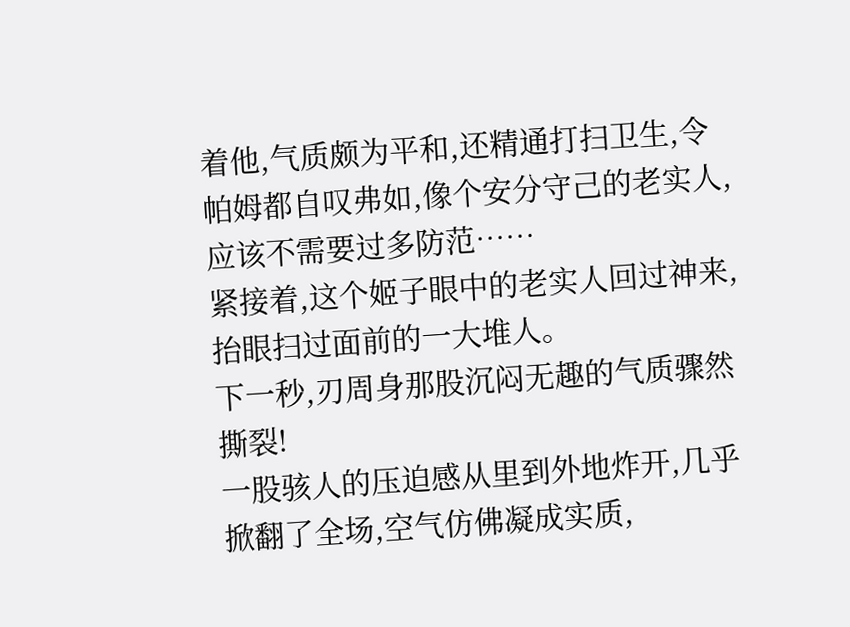着他,气质颇为平和,还精通打扫卫生,令帕姆都自叹弗如,像个安分守己的老实人,应该不需要过多防范……
紧接着,这个姬子眼中的老实人回过神来,抬眼扫过面前的一大堆人。
下一秒,刃周身那股沉闷无趣的气质骤然撕裂!
一股骇人的压迫感从里到外地炸开,几乎掀翻了全场,空气仿佛凝成实质,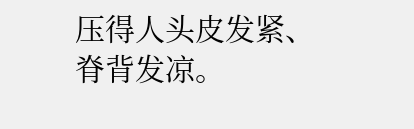压得人头皮发紧、脊背发凉。